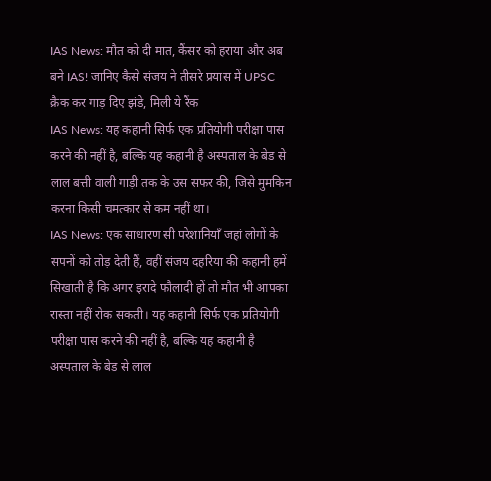IAS News: मौत को दी मात, कैंसर को हराया और अब बने IAS! जानिए कैसे संजय ने तीसरे प्रयास में UPSC क्रैक कर गाड़ दिए झंडे, मिली ये रैंक
IAS News: यह कहानी सिर्फ एक प्रतियोगी परीक्षा पास करने की नहीं है, बल्कि यह कहानी है अस्पताल के बेड से लाल बत्ती वाली गाड़ी तक के उस सफर की, जिसे मुमकिन करना किसी चमत्कार से कम नहीं था।
IAS News: एक साधारण सी परेशानियाँ जहां लोगों के सपनों को तोड़ देती हैं, वहीं संजय दहरिया की कहानी हमें सिखाती है कि अगर इरादे फौलादी हों तो मौत भी आपका रास्ता नहीं रोक सकती। यह कहानी सिर्फ एक प्रतियोगी परीक्षा पास करने की नहीं है, बल्कि यह कहानी है अस्पताल के बेड से लाल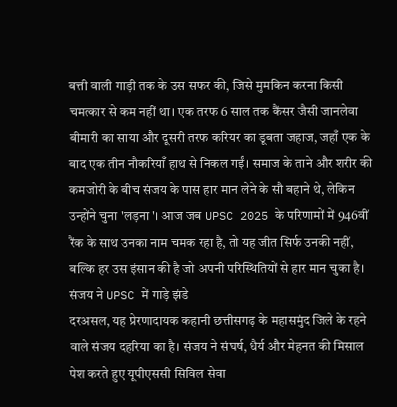बत्ती वाली गाड़ी तक के उस सफर की, जिसे मुमकिन करना किसी चमत्कार से कम नहीं था। एक तरफ 6 साल तक कैंसर जैसी जानलेवा बीमारी का साया और दूसरी तरफ करियर का डूबता जहाज, जहाँ एक के बाद एक तीन नौकरियाँ हाथ से निकल गईं। समाज के ताने और शरीर की कमजोरी के बीच संजय के पास हार मान लेने के सौ बहाने थे, लेकिन उन्होंने चुना 'लड़ना'। आज जब UPSC 2025 के परिणामों में 946वीं रैंक के साथ उनका नाम चमक रहा है, तो यह जीत सिर्फ उनकी नहीं, बल्कि हर उस इंसान की है जो अपनी परिस्थितियों से हार मान चुका है।
संजय ने UPSC में गाड़े झंडे
दरअसल, यह प्रेरणादायक कहानी छत्तीसगढ़ के महासमुंद जिले के रहने वाले संजय दहरिया का है। संजय ने संघर्ष, धैर्य और मेहनत की मिसाल पेश करते हुए यूपीएससी सिविल सेवा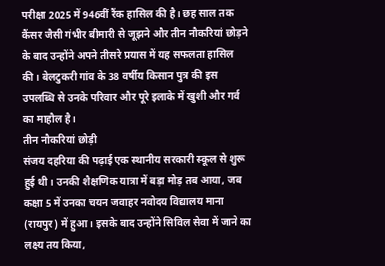परीक्षा 2025 में 946वीं रैंक हासिल की है। छह साल तक कैंसर जैसी गंभीर बीमारी से जूझने और तीन नौकरियां छोड़ने के बाद उन्होंने अपने तीसरे प्रयास में यह सफलता हासिल की। बेलटुकरी गांव के 38 वर्षीय किसान पुत्र की इस उपलब्धि से उनके परिवार और पूरे इलाके में खुशी और गर्व का माहौल है।
तीन नौकरियां छोड़ी
संजय दहरिया की पढ़ाई एक स्थानीय सरकारी स्कूल से शुरू हुई थी। उनकी शैक्षणिक यात्रा में बड़ा मोड़ तब आया, जब कक्षा 5 में उनका चयन जवाहर नवोदय विद्यालय माना (रायपुर) में हुआ। इसके बाद उन्होंने सिविल सेवा में जाने का लक्ष्य तय किया,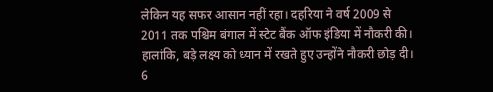लेकिन यह सफर आसान नहीं रहा। दहरिया ने वर्ष 2009 से 2011 तक पश्चिम बंगाल में स्टेट बैंक ऑफ इंडिया में नौकरी की। हालांकि, बड़े लक्ष्य को ध्यान में रखते हुए उन्होंने नौकरी छोड़ दी।
6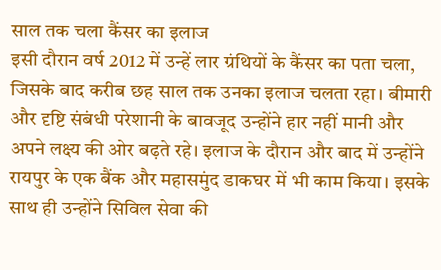साल तक चला कैंसर का इलाज
इसी दौरान वर्ष 2012 में उन्हें लार ग्रंथियों के कैंसर का पता चला, जिसके बाद करीब छह साल तक उनका इलाज चलता रहा। बीमारी और दृष्टि संबंधी परेशानी के बावजूद उन्होंने हार नहीं मानी और अपने लक्ष्य की ओर बढ़ते रहे। इलाज के दौरान और बाद में उन्होंने रायपुर के एक बैंक और महासमुंद डाकघर में भी काम किया। इसके साथ ही उन्होंने सिविल सेवा की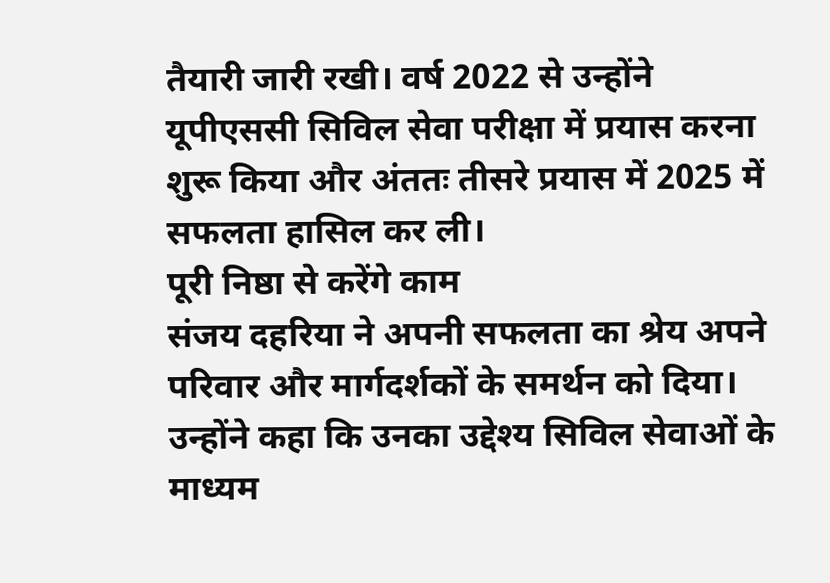तैयारी जारी रखी। वर्ष 2022 से उन्होंने यूपीएससी सिविल सेवा परीक्षा में प्रयास करना शुरू किया और अंततः तीसरे प्रयास में 2025 में सफलता हासिल कर ली।
पूरी निष्ठा से करेंगे काम
संजय दहरिया ने अपनी सफलता का श्रेय अपने परिवार और मार्गदर्शकों के समर्थन को दिया। उन्होंने कहा कि उनका उद्देश्य सिविल सेवाओं के माध्यम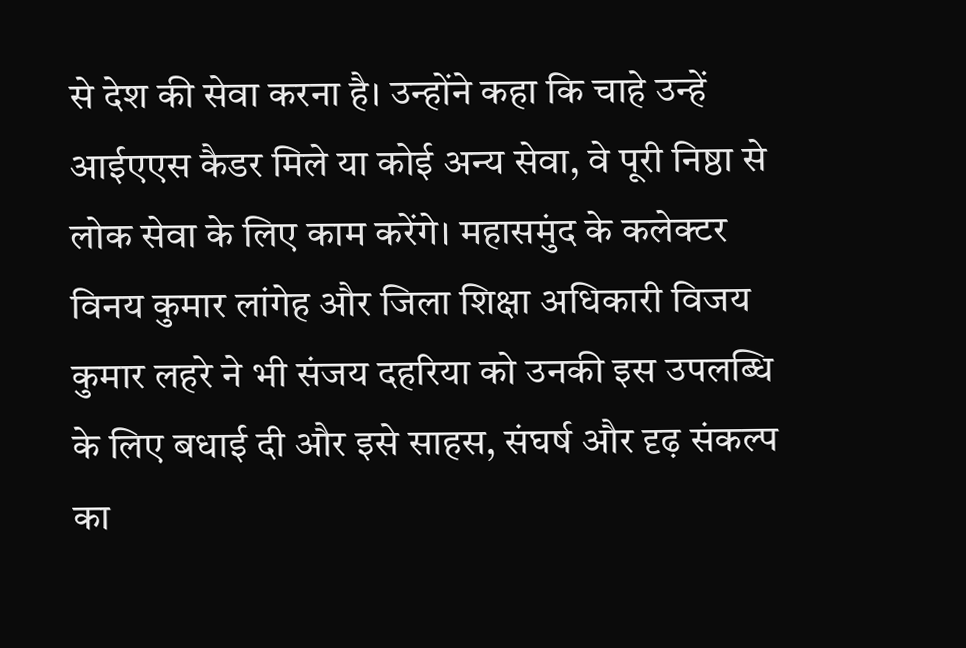से देश की सेवा करना है। उन्होंने कहा कि चाहे उन्हें आईएएस कैडर मिले या कोई अन्य सेवा, वे पूरी निष्ठा से लोक सेवा के लिए काम करेंगे। महासमुंद के कलेक्टर विनय कुमार लांगेह और जिला शिक्षा अधिकारी विजय कुमार लहरे ने भी संजय दहरिया को उनकी इस उपलब्धि के लिए बधाई दी और इसे साहस, संघर्ष और दृढ़ संकल्प का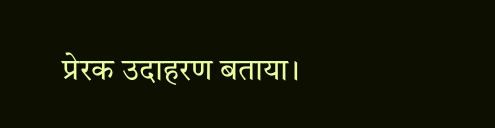प्रेरक उदाहरण बताया।